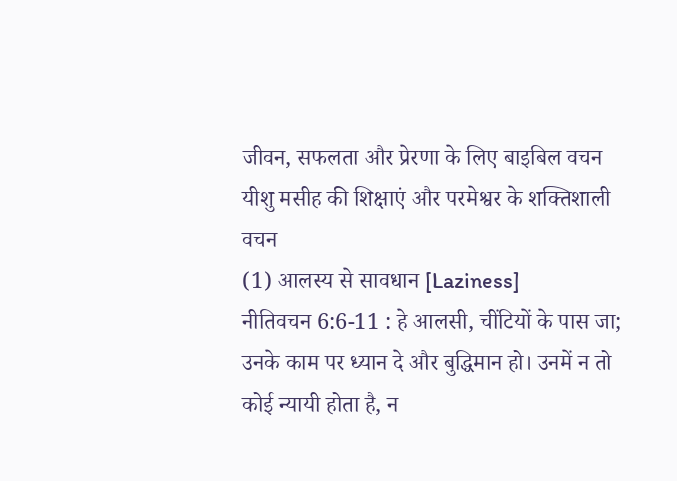जीवन, सफलता और प्रेरणा के लिए बाइबिल वचन
यीशु मसीह की शिक्षाएं और परमेश्वर के शक्तिशाली वचन
(1) आलस्य से सावधान [Laziness]
नीतिवचन 6:6-11 : हे आलसी, चींटियों के पास जा; उनके काम पर ध्यान दे और बुद्धिमान हो। उनमें न तो कोई न्यायी होता है, न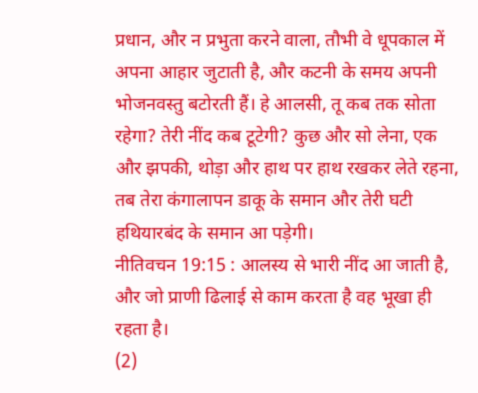प्रधान, और न प्रभुता करने वाला, तौभी वे धूपकाल में अपना आहार जुटाती है, और कटनी के समय अपनी भोजनवस्तु बटोरती हैं। हे आलसी, तू कब तक सोता रहेगा? तेरी नींद कब टूटेगी? कुछ और सो लेना, एक और झपकी, थोड़ा और हाथ पर हाथ रखकर लेते रहना, तब तेरा कंगालापन डाकू के समान और तेरी घटी हथियारबंद के समान आ पड़ेगी।
नीतिवचन 19:15 : आलस्य से भारी नींद आ जाती है, और जो प्राणी ढिलाई से काम करता है वह भूखा ही रहता है।
(2)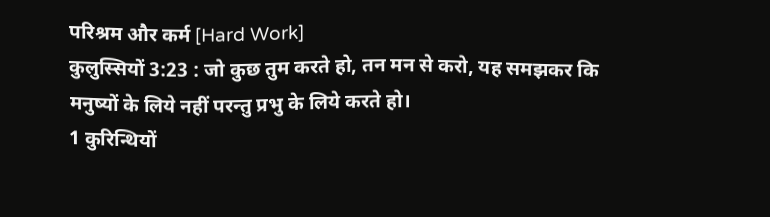परिश्रम और कर्म [Hard Work]
कुलुस्सियों 3:23 : जो कुछ तुम करते हो, तन मन से करो, यह समझकर कि मनुष्यों के लिये नहीं परन्तु प्रभु के लिये करते हो।
1 कुरिन्थियों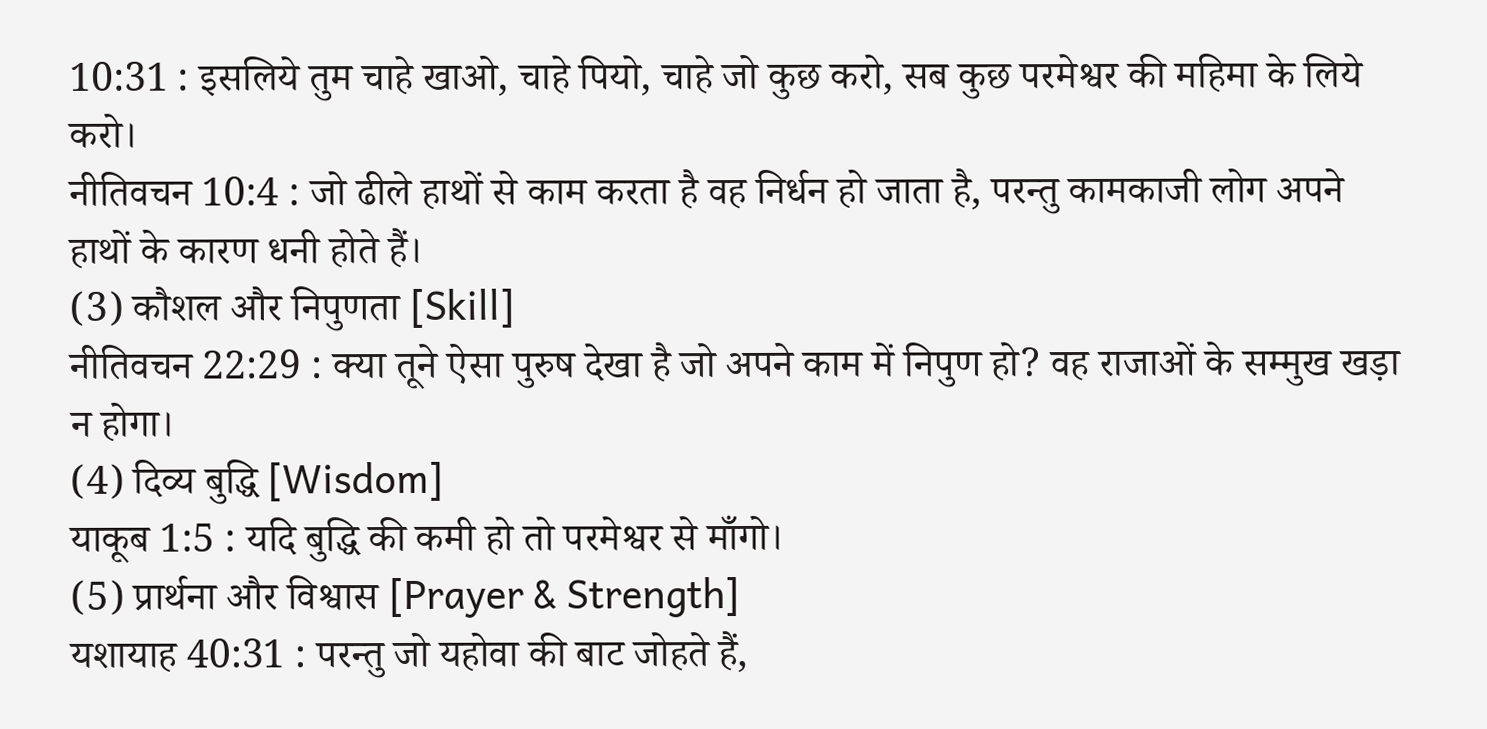10:31 : इसलिये तुम चाहे खाओ, चाहे पियो, चाहे जो कुछ करो, सब कुछ परमेश्वर की महिमा के लिये करो।
नीतिवचन 10:4 : जो ढीले हाथों से काम करता है वह निर्धन हो जाता है, परन्तु कामकाजी लोग अपने हाथों के कारण धनी होते हैं।
(3) कौशल और निपुणता [Skill]
नीतिवचन 22:29 : क्या तूने ऐसा पुरुष देखा है जो अपने काम में निपुण हो? वह राजाओं के सम्मुख खड़ा न होगा।
(4) दिव्य बुद्धि [Wisdom]
याकूब 1:5 : यदि बुद्धि की कमी हो तो परमेश्वर से माँगो।
(5) प्रार्थना और विश्वास [Prayer & Strength]
यशायाह 40:31 : परन्तु जो यहोवा की बाट जोहते हैं,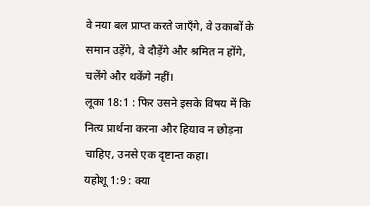वे नया बल प्राप्त करते जाएँगे, वे उकाबों के समान उड़ेंगे, वे दौड़ेंगे और श्रमित न होंगे, चलेंगे और थकेंगे नहीं।
लूका 18:1 : फिर उसने इसके विषय में कि नित्य प्रार्थना करना और हियाव न छोड़ना चाहिए, उनसे एक दृष्टान्त कहा।
यहोशू 1:9 : क्या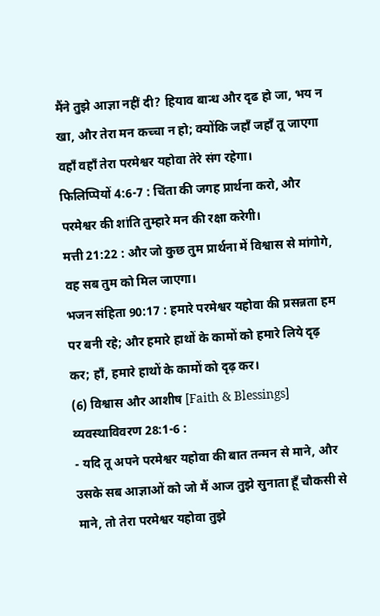मैंने तुझे आज्ञा नहीं दी? हियाव बान्ध और दृढ हो जा, भय न खा, और तेरा मन कच्चा न हो; क्योंकि जहाँ जहाँ तू जाएगा वहाँ वहाँ तेरा परमेश्वर यहोवा तेरे संग रहेगा।
फिलिप्पियों 4:6-7 : चिंता की जगह प्रार्थना करो, और परमेश्वर की शांति तुम्हारे मन की रक्षा करेगी।
मत्ती 21:22 : और जो कुछ तुम प्रार्थना में विश्वास से मांगोगे, वह सब तुम को मिल जाएगा।
भजन संहिता 90:17 : हमारे परमेश्वर यहोवा की प्रसन्नता हम पर बनी रहे; और हमारे हाथों के कामों को हमारे लिये दृढ़ कर; हाँ, हमारे हाथों के कामों को दृढ़ कर।
(6) विश्वास और आशीष [Faith & Blessings]
व्यवस्थाविवरण 28:1-6 :
- यदि तू अपने परमेश्वर यहोवा की बात तन्मन से माने, और उसके सब आज्ञाओं को जो मैं आज तुझे सुनाता हूँ चौकसी से माने, तो तेरा परमेश्वर यहोवा तुझे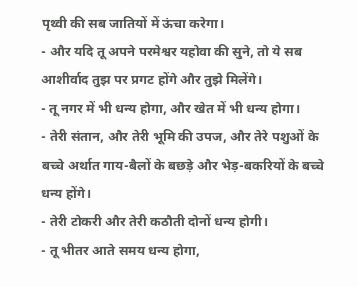पृथ्वी की सब जातियों में ऊंचा करेगा।
- और यदि तू अपने परमेश्वर यहोवा की सुने, तो ये सब आशीर्वाद तुझ पर प्रगट होंगे और तुझे मिलेंगे।
- तू नगर में भी धन्य होगा, और खेत में भी धन्य होगा।
- तेरी संतान, और तेरी भूमि की उपज, और तेरे पशुओं के बच्चे अर्थात गाय-बैलों के बछड़े और भेड़-बकरियों के बच्चे धन्य होंगे।
- तेरी टोकरी और तेरी कठौती दोनों धन्य होगी।
- तू भीतर आते समय धन्य होगा,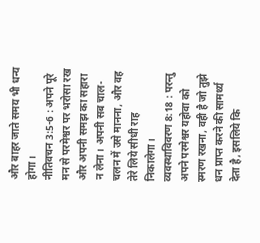और बाहर जाते समय भी धन्य होगा।
नीतिवचन 3:5-6 : अपने पूरे मन से परमेश्वर पर भरोसा रख और अपनी समझ का सहारा न लेना। अपनी सब चाल-चलन में उसे मानना, और वह तेरे लिये सीधी राह निकालेगा।
व्यवस्थाविवरण 8:18 : परन्तु अपने परमेश्वर यहोवा को स्मरण रखना, वही है जो तुझे धन प्राप्त करने की सामर्थ्य देता है, इसलिये कि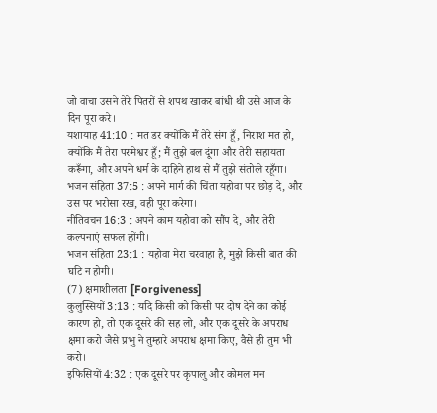जो वाचा उसने तेरे पितरों से शपथ खाकर बांधी थी उसे आज के दिन पूरा करे।
यशायाह 41:10 : मत डर क्योंकि मैं तेरे संग हूँ, निराश मत हो, क्योंकि मैं तेरा परमेश्वर हूँ; मैं तुझे बल दूंगा और तेरी सहायता करूँगा, और अपने धर्म के दाहिने हाथ से मैं तुझे संतोले रहूँगा।
भजन संहिता 37:5 : अपने मार्ग की चिंता यहोवा पर छोड़ दे, और उस पर भरोसा रख, वही पूरा करेगा।
नीतिवचन 16:3 : अपने काम यहोवा को सौंप दे, और तेरी कल्पनाएं सफल होंगी।
भजन संहिता 23:1 : यहोवा मेरा चरवाहा है, मुझे किसी बात की घटि न होगी।
(7) क्षमाशीलता [Forgiveness]
कुलुस्सियों 3:13 : यदि किसी को किसी पर दोष देने का कोई कारण हो, तो एक दूसरे की सह लो, और एक दूसरे के अपराध क्षमा करो जैसे प्रभु ने तुम्हारे अपराध क्षमा किए, वैसे ही तुम भी करो।
इफिसियों 4:32 : एक दूसरे पर कृपालु और कोमल मन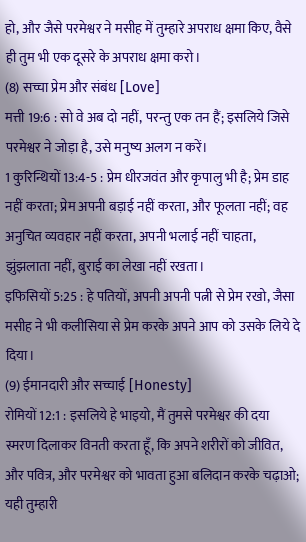हो, और जैसे परमेश्वर ने मसीह में तुम्हारे अपराध क्षमा किए, वैसे ही तुम भी एक दूसरे के अपराध क्षमा करो।
(8) सच्चा प्रेम और संबंध [Love]
मत्ती 19:6 : सो वे अब दो नहीं, परन्तु एक तन हैं; इसलिये जिसे परमेश्वर ने जोड़ा है, उसे मनुष्य अलग न करें।
1 कुरिन्थियों 13:4-5 : प्रेम धीरजवंत और कृपालु भी है; प्रेम डाह नहीं करता; प्रेम अपनी बड़ाई नहीं करता, और फूलता नहीं; वह अनुचित व्यवहार नहीं करता, अपनी भलाई नहीं चाहता, झुंझलाता नहीं, बुराई का लेखा नहीं रखता।
इफिसियों 5:25 : हे पतियों, अपनी अपनी पत्नी से प्रेम रखो, जैसा मसीह ने भी कलीसिया से प्रेम करके अपने आप को उसके लिये दे दिया।
(9) ईमानदारी और सच्चाई [Honesty]
रोमियों 12:1 : इसलिये हे भाइयो, मैं तुमसे परमेश्वर की दया स्मरण दिलाकर विनती करता हूँ, कि अपने शरीरों को जीवित, और पवित्र, और परमेश्वर को भावता हुआ बलिदान करके चढ़ाओ; यही तुम्हारी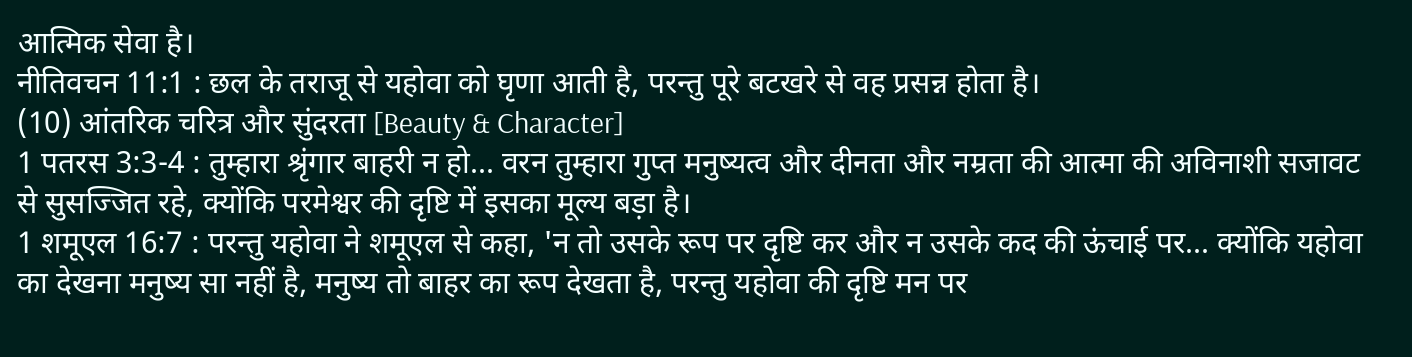आत्मिक सेवा है।
नीतिवचन 11:1 : छल के तराजू से यहोवा को घृणा आती है, परन्तु पूरे बटखरे से वह प्रसन्न होता है।
(10) आंतरिक चरित्र और सुंदरता [Beauty & Character]
1 पतरस 3:3-4 : तुम्हारा श्रृंगार बाहरी न हो... वरन तुम्हारा गुप्त मनुष्यत्व और दीनता और नम्रता की आत्मा की अविनाशी सजावट से सुसज्जित रहे, क्योंकि परमेश्वर की दृष्टि में इसका मूल्य बड़ा है।
1 शमूएल 16:7 : परन्तु यहोवा ने शमूएल से कहा, 'न तो उसके रूप पर दृष्टि कर और न उसके कद की ऊंचाई पर... क्योंकि यहोवा का देखना मनुष्य सा नहीं है, मनुष्य तो बाहर का रूप देखता है, परन्तु यहोवा की दृष्टि मन पर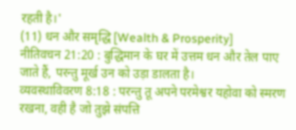रहती है।'
(11) धन और समृद्धि [Wealth & Prosperity]
नीतिवचन 21:20 : बुद्धिमान के घर में उत्तम धन और तेल पाए जाते हैं, परन्तु मूर्ख उन को उड़ा डालता है।
व्यवस्थाविवरण 8:18 : परन्तु तू अपने परमेश्वर यहोवा को स्मरण रखना, वही है जो तुझे संपत्ति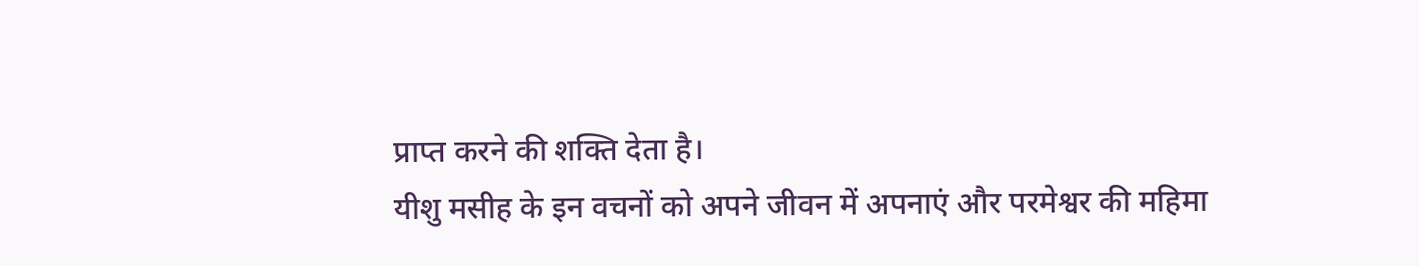प्राप्त करने की शक्ति देता है।
यीशु मसीह के इन वचनों को अपने जीवन में अपनाएं और परमेश्वर की महिमा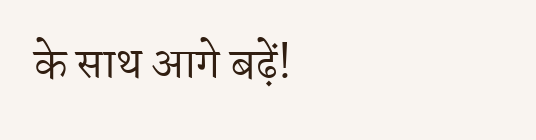के साथ आगे बढ़ें!